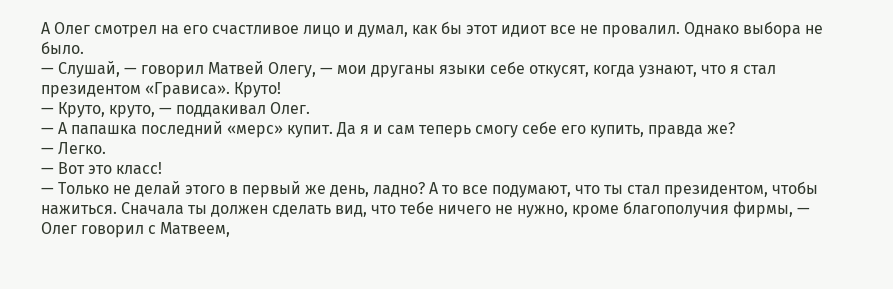А Олег смотрел на его счастливое лицо и думал, как бы этот идиот все не провалил. Однако выбора не было.
— Слушай, — говорил Матвей Олегу, — мои друганы языки себе откусят, когда узнают, что я стал президентом «Грависа». Круто!
— Круто, круто, — поддакивал Олег.
— А папашка последний «мерс» купит. Да я и сам теперь смогу себе его купить, правда же?
— Легко.
— Вот это класс!
— Только не делай этого в первый же день, ладно? А то все подумают, что ты стал президентом, чтобы нажиться. Сначала ты должен сделать вид, что тебе ничего не нужно, кроме благополучия фирмы, — Олег говорил с Матвеем,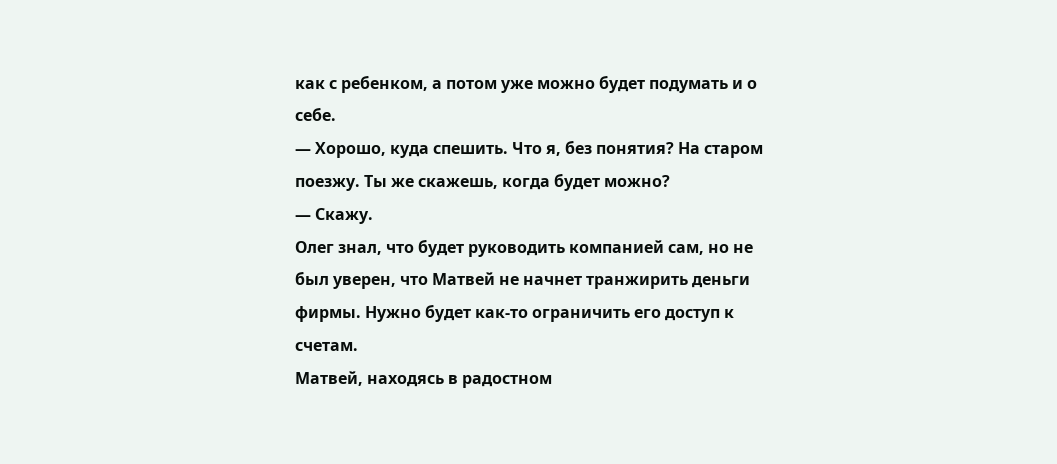как с ребенком, а потом уже можно будет подумать и о себе.
— Хорошо, куда спешить. Что я, без понятия? На старом поезжу. Ты же скажешь, когда будет можно?
— Скажу.
Олег знал, что будет руководить компанией сам, но не был уверен, что Матвей не начнет транжирить деньги фирмы. Нужно будет как-то ограничить его доступ к счетам.
Матвей, находясь в радостном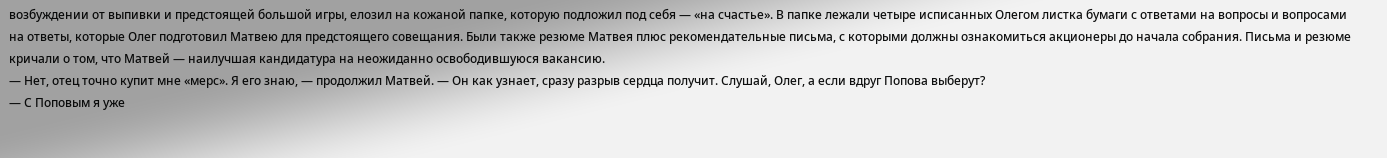возбуждении от выпивки и предстоящей большой игры, елозил на кожаной папке, которую подложил под себя — «на счастье». В папке лежали четыре исписанных Олегом листка бумаги с ответами на вопросы и вопросами на ответы, которые Олег подготовил Матвею для предстоящего совещания. Были также резюме Матвея плюс рекомендательные письма, с которыми должны ознакомиться акционеры до начала собрания. Письма и резюме кричали о том, что Матвей — наилучшая кандидатура на неожиданно освободившуюся вакансию.
— Нет, отец точно купит мне «мерс». Я его знаю, — продолжил Матвей. — Он как узнает, сразу разрыв сердца получит. Слушай, Олег, а если вдруг Попова выберут?
— С Поповым я уже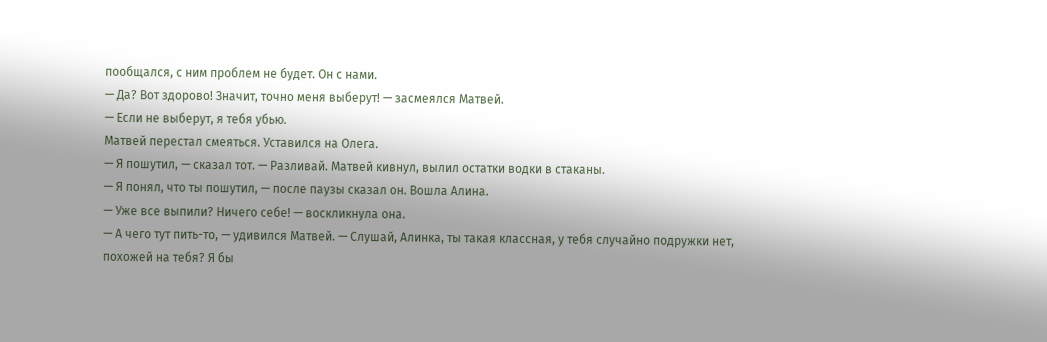пообщался, с ним проблем не будет. Он с нами.
— Да? Вот здорово! Значит, точно меня выберут! — засмеялся Матвей.
— Если не выберут, я тебя убью.
Матвей перестал смеяться. Уставился на Олега.
— Я пошутил, — сказал тот. — Разливай. Матвей кивнул, вылил остатки водки в стаканы.
— Я понял, что ты пошутил, — после паузы сказал он. Вошла Алина.
— Уже все выпили? Ничего себе! — воскликнула она.
— А чего тут пить-то, — удивился Матвей. — Слушай, Алинка, ты такая классная, у тебя случайно подружки нет, похожей на тебя? Я бы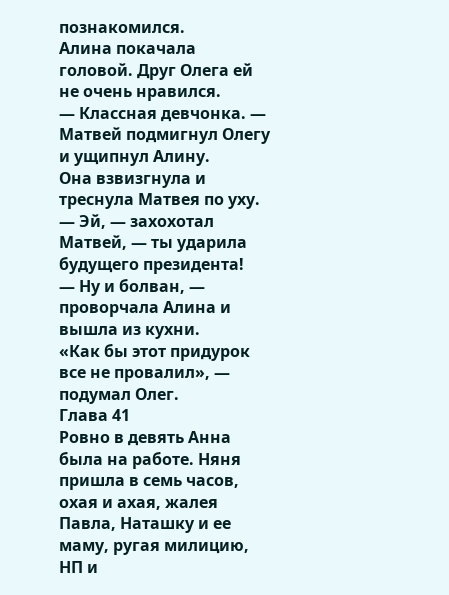познакомился.
Алина покачала головой. Друг Олега ей не очень нравился.
— Классная девчонка. — Матвей подмигнул Олегу и ущипнул Алину.
Она взвизгнула и треснула Матвея по уху.
— Эй, — захохотал Матвей, — ты ударила будущего президента!
— Ну и болван, — проворчала Алина и вышла из кухни.
«Как бы этот придурок все не провалил», — подумал Олег.
Глава 41
Ровно в девять Анна была на работе. Няня пришла в семь часов, охая и ахая, жалея Павла, Наташку и ее маму, ругая милицию, НП и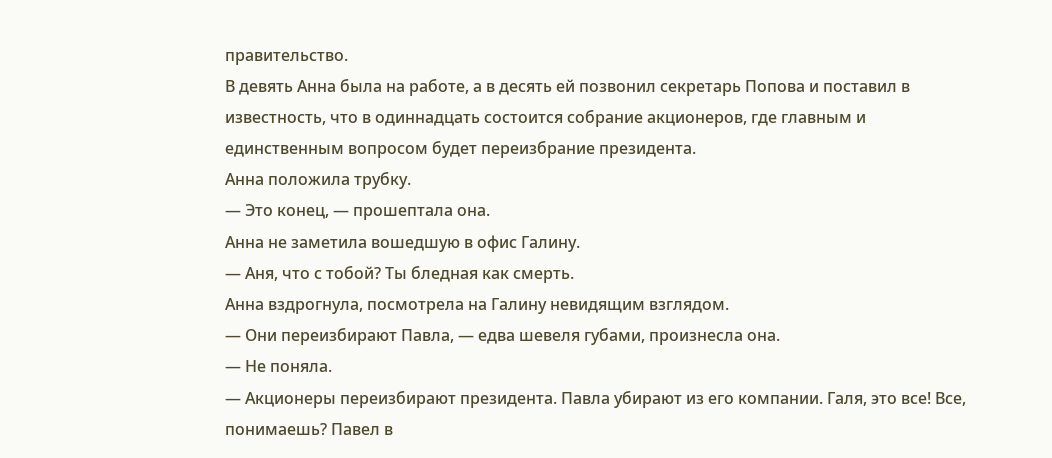правительство.
В девять Анна была на работе, а в десять ей позвонил секретарь Попова и поставил в известность, что в одиннадцать состоится собрание акционеров, где главным и единственным вопросом будет переизбрание президента.
Анна положила трубку.
— Это конец, — прошептала она.
Анна не заметила вошедшую в офис Галину.
— Аня, что с тобой? Ты бледная как смерть.
Анна вздрогнула, посмотрела на Галину невидящим взглядом.
— Они переизбирают Павла, — едва шевеля губами, произнесла она.
— Не поняла.
— Акционеры переизбирают президента. Павла убирают из его компании. Галя, это все! Все, понимаешь? Павел в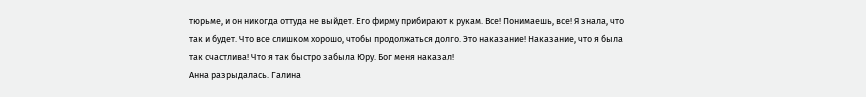тюрьме, и он никогда оттуда не выйдет. Его фирму прибирают к рукам. Все! Понимаешь, все! Я знала, что так и будет. Что все слишком хорошо, чтобы продолжаться долго. Это наказание! Наказание, что я была так счастлива! Что я так быстро забыла Юру. Бог меня наказал!
Анна разрыдалась. Галина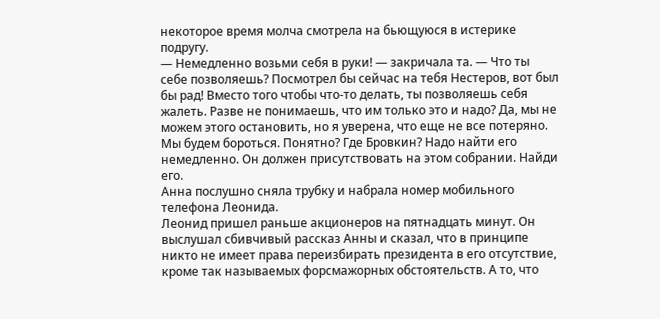некоторое время молча смотрела на бьющуюся в истерике подругу.
— Немедленно возьми себя в руки! — закричала та. — Что ты себе позволяешь? Посмотрел бы сейчас на тебя Нестеров, вот был бы рад! Вместо того чтобы что-то делать, ты позволяешь себя жалеть. Разве не понимаешь, что им только это и надо? Да, мы не можем этого остановить, но я уверена, что еще не все потеряно. Мы будем бороться. Понятно? Где Бровкин? Надо найти его немедленно. Он должен присутствовать на этом собрании. Найди его.
Анна послушно сняла трубку и набрала номер мобильного телефона Леонида.
Леонид пришел раньше акционеров на пятнадцать минут. Он выслушал сбивчивый рассказ Анны и сказал, что в принципе никто не имеет права переизбирать президента в его отсутствие, кроме так называемых форсмажорных обстоятельств. А то, что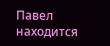Павел находится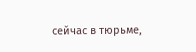сейчас в тюрьме,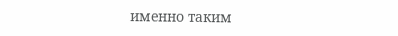именно таким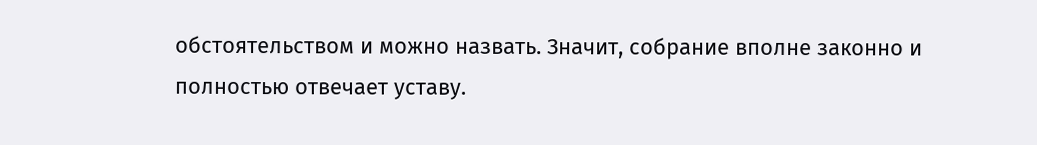обстоятельством и можно назвать. Значит, собрание вполне законно и полностью отвечает уставу.